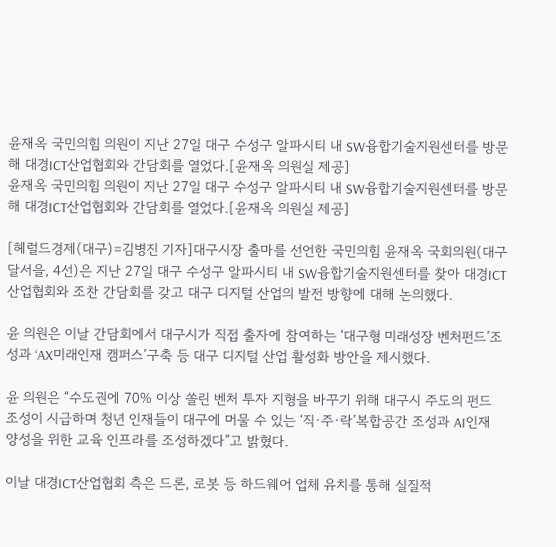윤재옥 국민의힘 의원이 지난 27일 대구 수성구 알파시티 내 SW융합기술지원센터를 방문해 대경ICT산업협회와 간담회를 열었다.[윤재옥 의원실 제공]
윤재옥 국민의힘 의원이 지난 27일 대구 수성구 알파시티 내 SW융합기술지원센터를 방문해 대경ICT산업협회와 간담회를 열었다.[윤재옥 의원실 제공]

[헤럴드경제(대구)=김병진 기자]대구시장 출마를 선언한 국민의힘 윤재옥 국회의원(대구 달서을, 4선)은 지난 27일 대구 수성구 알파시티 내 SW융합기술지원센터를 찾아 대경ICT산업협회와 조찬 간담회를 갖고 대구 디지털 산업의 발전 방향에 대해 논의했다.

윤 의원은 이날 간담회에서 대구시가 직접 출자에 참여하는 ‘대구형 미래성장 벤처펀드’조성과 ‘AX미래인재 캠퍼스’구축 등 대구 디지털 산업 활성화 방안을 제시했다.

윤 의원은 “수도권에 70% 이상 쏠린 벤처 투자 지형을 바꾸기 위해 대구시 주도의 펀드 조성이 시급하며 청년 인재들이 대구에 머물 수 있는 ‘직·주·락’복합공간 조성과 AI인재 양성을 위한 교육 인프라를 조성하겠다”고 밝혔다.

이날 대경ICT산업협회 측은 드론, 로봇 등 하드웨어 업체 유치를 통해 실질적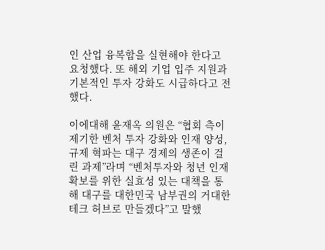인 산업 융복합을 실현해야 한다고 요청했다. 또 해외 기업 입주 지원과 기본적인 투자 강화도 시급하다고 전했다.

이에대해 윤재옥 의원은 “협회 측이 제기한 벤처 투자 강화와 인재 양성, 규제 혁파는 대구 경제의 생존이 걸린 과제”라며 “벤처투자와 청년 인재 확보를 위한 실효성 있는 대책을 통해 대구를 대한민국 남부권의 거대한 테크 허브로 만들겠다”고 말했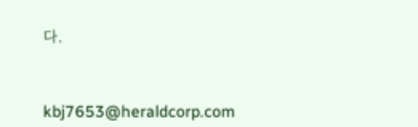다.


kbj7653@heraldcorp.com